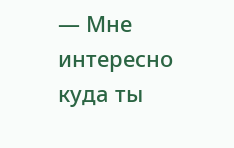— Мне интересно куда ты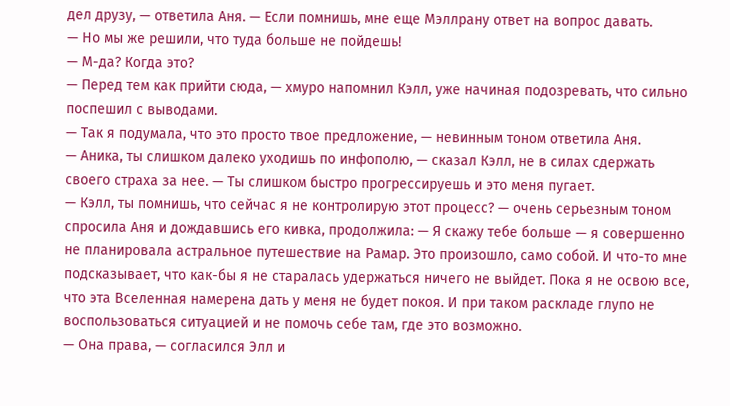дел друзу, — ответила Аня. — Если помнишь, мне еще Мэллрану ответ на вопрос давать.
— Но мы же решили, что туда больше не пойдешь!
— М-да? Когда это?
— Перед тем как прийти сюда, — хмуро напомнил Кэлл, уже начиная подозревать, что сильно поспешил с выводами.
— Так я подумала, что это просто твое предложение, — невинным тоном ответила Аня.
— Аника, ты слишком далеко уходишь по инфополю, — сказал Кэлл, не в силах сдержать своего страха за нее. — Ты слишком быстро прогрессируешь и это меня пугает.
— Кэлл, ты помнишь, что сейчас я не контролирую этот процесс? — очень серьезным тоном спросила Аня и дождавшись его кивка, продолжила: — Я скажу тебе больше — я совершенно не планировала астральное путешествие на Рамар. Это произошло, само собой. И что-то мне подсказывает, что как-бы я не старалась удержаться ничего не выйдет. Пока я не освою все, что эта Вселенная намерена дать у меня не будет покоя. И при таком раскладе глупо не воспользоваться ситуацией и не помочь себе там, где это возможно.
— Она права, — согласился Элл и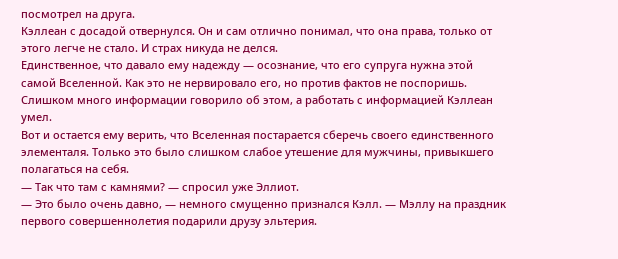посмотрел на друга.
Кэллеан с досадой отвернулся. Он и сам отлично понимал, что она права, только от этого легче не стало. И страх никуда не делся.
Единственное, что давало ему надежду — осознание, что его супруга нужна этой самой Вселенной. Как это не нервировало его, но против фактов не поспоришь. Слишком много информации говорило об этом, а работать с информацией Кэллеан умел.
Вот и остается ему верить, что Вселенная постарается сберечь своего единственного элементаля. Только это было слишком слабое утешение для мужчины, привыкшего полагаться на себя.
— Так что там с камнями? — спросил уже Эллиот.
— Это было очень давно, — немного смущенно признался Кэлл. — Мэллу на праздник первого совершеннолетия подарили друзу эльтерия.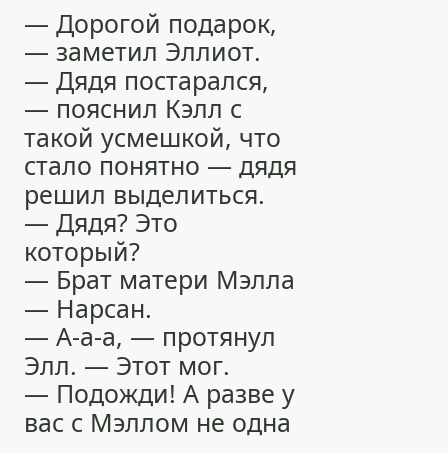— Дорогой подарок, — заметил Эллиот.
— Дядя постарался, — пояснил Кэлл с такой усмешкой, что стало понятно — дядя решил выделиться.
— Дядя? Это который?
— Брат матери Мэлла — Нарсан.
— А-а-а, — протянул Элл. — Этот мог.
— Подожди! А разве у вас с Мэллом не одна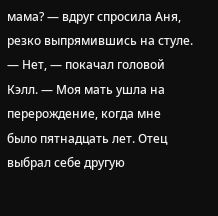мама? — вдруг спросила Аня, резко выпрямившись на стуле.
— Нет, — покачал головой Кэлл. — Моя мать ушла на перерождение, когда мне было пятнадцать лет. Отец выбрал себе другую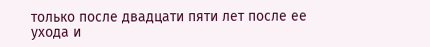только после двадцати пяти лет после ее ухода и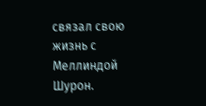связал свою жизнь с Меллиндой Шурон.